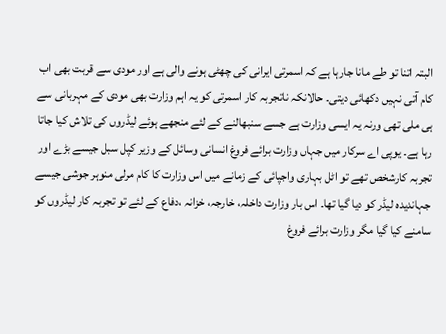البتہ اتنا تو طے مانا جارہا ہے کہ اسمرتی ایرانی کی چھٹی ہونے والی ہے اور مودی سے قربت بھی اب کام آتی نہیں دکھائی دیتی۔ حالانکہ ناتجربہ کار اسمرتی کو یہ اہم وزارت بھی مودی کے مہربانی سے ہی ملی تھی ورنہ یہ ایسی وزارت ہے جسے سنبھالنے کے لئے منجھے ہوئے لیڈروں کی تلاش کیا جاتا رہا ہے۔ یوپی اے سرکار میں جہاں وزارت برائے فروغ انسانی وسائل کے وزیر کپل سبل جیسے بڑے اور تجربہ کارشخص تھے تو اٹل بہاری واجپائی کے زمانے میں اس وزارت کا کام مرلی منوہر جوشی جیسے جہاندیدہ لیڈر کو دیا گیا تھا۔ اس بار وزارت داخلہ، خارجہ، خزانہ ،دفاع کے لئے تو تجربہ کار لیڈروں کو سامنے کیا گیا مگر وزارت برائے فروغ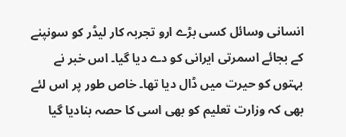انسانی وسائل کسی بڑے ارو تجربہ کار لیڈر کو سونپنے کے بجائے اسمرتی ایرانی کو دے دیا گیا۔ اس خبر نے بہتوں کو حیرت میں ڈال دیا تھا۔ خاص طور پر اس لئے بھی کہ وزارت تعلیم کو بھی اسی کا حصہ بنادیا گیا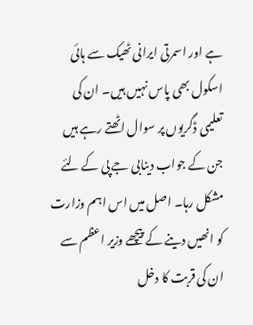ہے اور اسمرتی ایرانی ٹھیک سے ہائی اسکول بھی پاس نہیں ہیں۔ ان کی تعلیمی ڈگریوں پر سوال اٹھتے رہے ہیں جن کے جواب دینابی جے پی کے لئے مشکل رہا۔ اصل میں اس اہم وزارت کو انھیں دینے کے پیچھے وزیر اعظم سے ان کی قربت کا دخل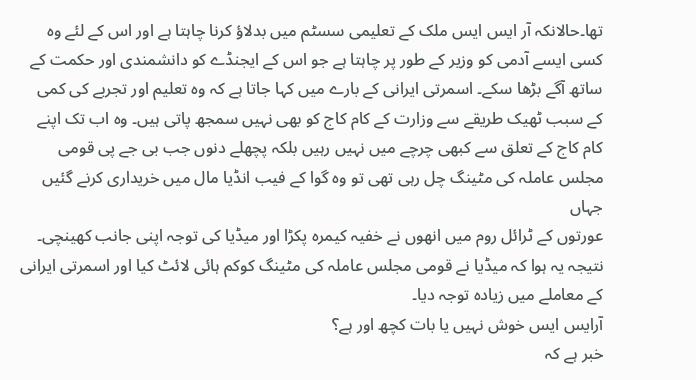تھا۔حالانکہ آر ایس ایس ملک کے تعلیمی سسٹم میں بدلاؤ کرنا چاہتا ہے اور اس کے لئے وہ کسی ایسے آدمی کو وزیر کے طور پر چاہتا ہے جو اس کے ایجنڈے کو دانشمندی اور حکمت کے ساتھ آگے بڑھا سکے۔ اسمرتی ایرانی کے بارے میں کہا جاتا ہے کہ وہ تعلیم اور تجربے کی کمی کے سبب ٹھیک طریقے سے وزارت کے کام کاج کو بھی نہیں سمجھ پاتی ہیں۔ وہ اب تک اپنے کام کاج کے تعلق سے کبھی چرچے میں نہیں رہیں بلکہ پچھلے دنوں جب بی جے پی قومی مجلس عاملہ کی مٹینگ چل رہی تھی تو وہ گوا کے فیب انڈیا مال میں خریداری کرنے گئیں جہاں
عورتوں کے ٹرائل روم میں انھوں نے خفیہ کیمرہ پکڑا اور میڈیا کی توجہ اپنی جانب کھینچی۔ نتیجہ یہ ہوا کہ میڈیا نے قومی مجلس عاملہ کی مٹینگ کوکم ہائی لائٹ کیا اور اسمرتی ایرانی کے معاملے میں زیادہ توجہ دیا۔
آرایس ایس خوش نہیں یا بات کچھ اور ہے؟
خبر ہے کہ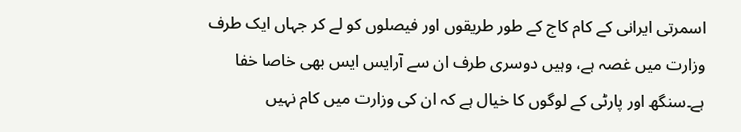اسمرتی ایرانی کے کام کاج کے طور طریقوں اور فیصلوں کو لے کر جہاں ایک طرف وزارت میں غصہ ہے، وہیں دوسری طرف ان سے آرایس ایس بھی خاصا خفا ہے۔سنگھ اور پارٹی کے لوگوں کا خیال ہے کہ ان کی وزارت میں کام نہیں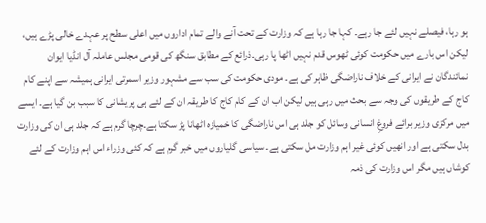ہو رہا، فیصلے نہیں لئے جا رہے۔ کہا جا رہا ہے کہ وزارت کے تحت آنے والے تمام اداروں میں اعلی سطح پر عہدے خالی پڑے ہیں، لیکن اس بارے میں حکومت کوئی ٹھوس قدم نہیں اٹھا پا رہی۔ذرائع کے مطابق سنگھ کی قومی مجلس عاملہ آل انڈیا ایوان نمائندگان نے ایرانی کے خلاف ناراضگی ظاہر کی ہے۔ مودی حکومت کی سب سے مشہور وزیر اسمرتی ایرانی ہمیشہ سے اپنے کام کاج کے طریقوں کی وجہ سے بحث میں رہی ہیں لیکن اب ان کے کام کاج کا طریقہ ان کے لئے ہی پریشانی کا سبب بن گیا ہے۔ ایسے میں مرکزی وزیر برائے فروغِ انسانی وسائل کو جلد ہی اس ناراضگی کا خمیازہ اٹھانا پڑ سکتا ہے۔چرچا گرم ہے کہ جلد ہی ان کی وزارت بدل سکتی ہے اور انھیں کوئی غیر اہم وزارت مل سکتی ہے۔ سیاسی گلیاروں میں خبر گرم ہے کہ کئی وزراء اس اہم وزارت کے لئے کوشاں ہیں مگر اس وزارت کی ذمہ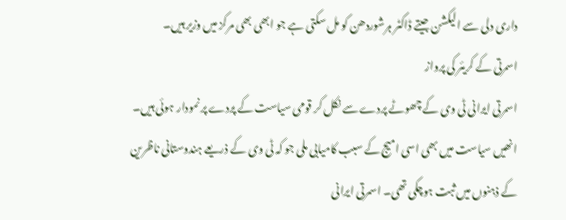داری دلی سے الیکشن جیتے ڈاکٹر ہرشوردھن کو مل سکتی ہے جو ابھی بھی مرکز میں وزیر ہیں۔
اسمرتی کے کریئر کی پرواز
اسمرتی ایرانی ٹی وی کے چھوٹے پردے سے نکل کر قومی سیاست کے پردے پر نمودار ہوئی ہیں۔ انھیں سیاست میں بھی اسی امیج کے سبب کامیابی ملی جو کہ ٹی وی کے ذریعے ہندوستانی ناظرین کے ذہنوں میں ثبت ہوچکی تھی۔ اسمرتی ایرانی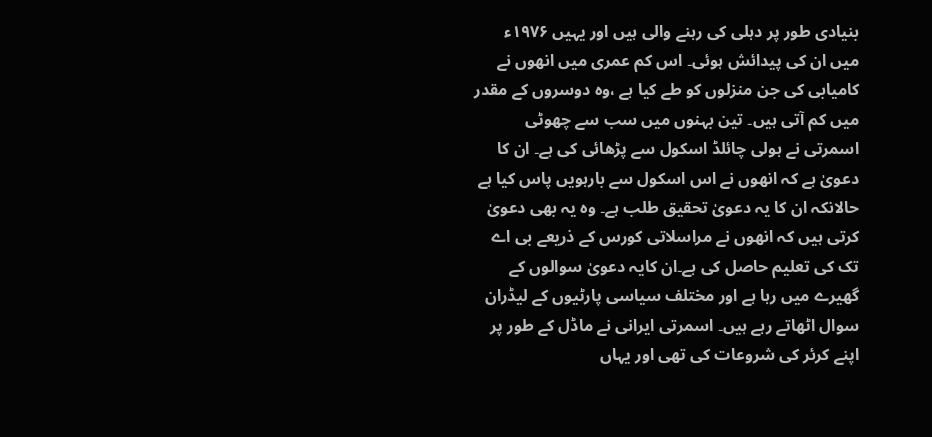بنیادی طور پر دہلی کی رہنے والی ہیں اور یہیں ۱۹۷۶ء میں ان کی پیدائش ہوئی۔ اس کم عمری میں انھوں نے کامیابی کی جن منزلوں کو طے کیا ہے ،وہ دوسروں کے مقدر میں کم آتی ہیں۔ تین بہنوں میں سب سے چھوٹی اسمرتی نے ہولی چائلڈ اسکول سے پڑھائی کی ہے۔ ان کا دعویٰ ہے کہ انھوں نے اس اسکول سے بارہویں پاس کیا ہے حالانکہ ان کا یہ دعویٰ تحقیق طلب ہے۔ وہ یہ بھی دعویٰ کرتی ہیں کہ انھوں نے مراسلاتی کورس کے ذریعے بی اے تک کی تعلیم حاصل کی ہے۔ان کایہ دعویٰ سوالوں کے گھیرے میں رہا ہے اور مختلف سیاسی پارٹیوں کے لیڈران سوال اٹھاتے رہے ہیں۔ اسمرتی ایرانی نے ماڈل کے طور پر اپنے کرئر کی شروعات کی تھی اور یہاں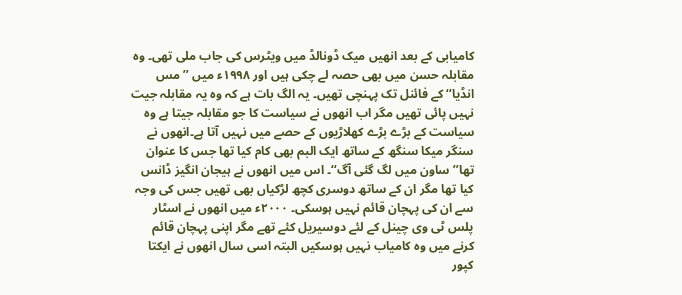کامیابی کے بعد انھیں میک ڈونالڈ میں ویٹرس کی جاب ملی تھی۔ وہ مقابلہ حسن میں بھی حصہ لے چکی ہیں اور ۱۹۹۸ء میں ’’مس انڈیا‘‘ کے فائنل تک پہنچی تھیں۔ یہ الگ بات ہے کہ وہ یہ مقابلہ جیت نہیں پائی تھیں مگر اب انھوں نے سیاست کا جو مقابلہ جیتا ہے وہ سیاست کے بڑے بڑے کھلاڑیوں کے حصے میں نہیں آتا ہے۔انھوں نے سنگر میکا سنگھ کے ساتھ ایک البم بھی کام کیا تھا جس کا عنوان تھا’’ساون میں لگ گئی آگ‘‘۔ اس میں انھوں نے ہیجان انگیز ڈانس کیا تھا مگر ان کے ساتھ دوسری کچھ لڑکیاں بھی تھیں جس کی وجہ سے ان کی پہچان قائم نہیں ہوسکی۔ ۲۰۰۰ء میں انھوں نے اسٹار پلس ٹی وی چینل کے لئے دوسیریل کئے تھے مگر اپنی پہچان قائم کرنے میں وہ کامیاب نہیں ہوسکیں البتہ اسی سال انھوں نے ایکتا کپور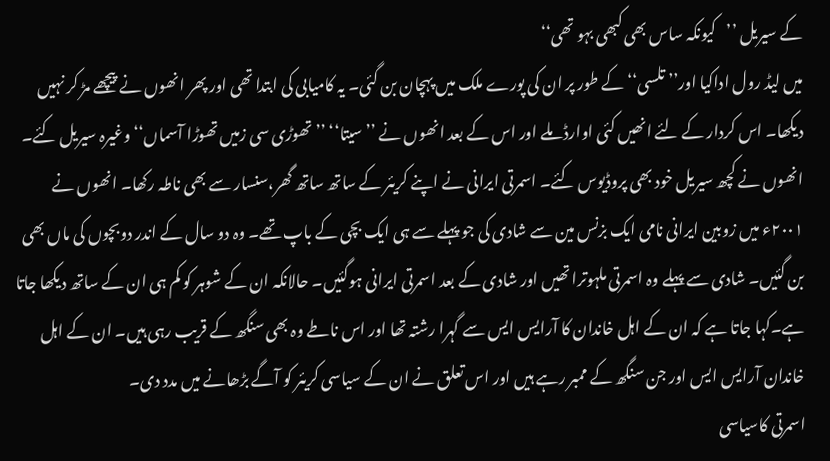کے سیریل ’’کیونکہ ساس بھی کبھی بہو تھی‘‘
میں لیڈ رول اداکیا اور’’ تلسی‘‘ کے طور پر ان کی پورے ملک میں پہچان بن گئی۔ یہ کامیابی کی ابتدا تھی اور پھر انھوں نے پیچھے مڑ کر نہیں دیکھا۔ اس کردار کے لئے انھیں کئی اوارڈ ملے اور اس کے بعد انھوں نے ’’سیتا‘‘ ’’تھوڑی سی زمیں تھوڑا آسماں‘‘ وغیرہ سیریل کئے۔ انھوں نے کچھ سیریل خود بھی پروڈیوس کئے۔ اسمرتی ایرانی نے اپنے کریئر کے ساتھ ساتھ گھر،سنسار سے بھی ناطہ رکھا۔ انھوں نے ۲۰۰۱ء میں زوبین ایرانی نامی ایک بزنس مین سے شادی کی جو پہلے سے ہی ایک بچی کے باپ تھے۔ وہ دو سال کے اندر دوبچوں کی ماں بھی بن گئیں۔ شادی سے پہلے وہ اسمرتی ملہوترا تھیں اور شادی کے بعد اسمرتی ایرانی ہوگئیں۔ حالانکہ ان کے شوہر کو کم ہی ان کے ساتھ دیکھا جاتا ہے۔کہا جاتا ہے کہ ان کے اہل خاندان کا آرایس ایس سے گہرا رشتہ تھا اور اس ناطے وہ بھی سنگھ کے قریب رہی ہیں۔ ان کے اہل خاندان آرایس ایس اور جن سنگھ کے ممبر رہے ہیں اور اس تعلق نے ان کے سیاسی کریئر کو آگے بڑھانے میں مدد دی۔
اسمرتی کاسیاسی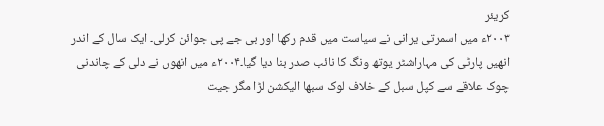کریئر
۲۰۰۳ء میں اسمرتی یرانی نے سیاست میں قدم رکھا اور بی جے پی جوائن کرلی۔ ایک سال کے اندر انھیں پارٹی کی مہاراشٹر یوتھ ونگ کا نائب صدر بنا دیا گیا۔۲۰۰۴ء میں انھوں نے دلی کے چاندنی چوک علاقے سے کپل سبل کے خلاف لوک سبھا الیکشن لڑا مگر جیت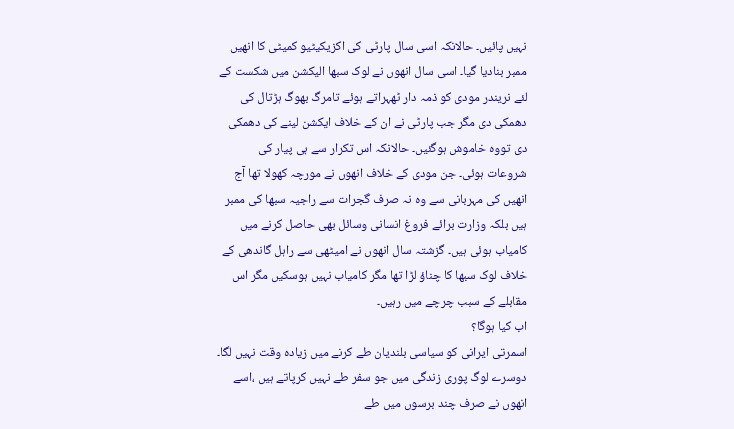نہیں پائیں۔ حالانکہ اسی سال پارٹی کی اکزیکیٹیو کمیٹی کا انھیں ممبر بنادیا گیا۔ اسی سال انھوں نے لوک سبھا الیکشن میں شکست کے لئے نریندر مودی کو ذمہ دار ٹھہراتے ہوئے تامرگ بھوگ ہڑتال کی دھمکی دی مگر جب پارٹی نے ان کے خلاف ایکشن لینے کی دھمکی دی تووہ خاموش ہوگئیں۔ حالانکہ اس تکرار سے ہی پیار کی شروعات ہوئی۔ جن مودی کے خلاف انھوں نے مورچہ کھولا تھا آج انھیں کی مہربانی سے وہ نہ صرف گجرات سے راجیہ سبھا کی ممبر ہیں بلکہ وزارت برائے فروغ انسانی وسائل بھی حاصل کرنے میں کامیاب ہوئی ہیں۔ گزشتہ سال انھوں نے امیٹھی سے راہل گاندھی کے خلاف لوک سبھا کا چناؤ لڑا تھا مگر کامیاب نہیں ہوسکیں مگر اس مقابلے کے سبب چرچے میں رہیں۔
اب کیا ہوگا؟
اسمرتی ایرانی کو سیاسی بلندیان طے کرنے میں زیادہ وقت نہیں لگا۔ دوسرے لوگ پوری زندگی میں جو سفر طے نہیں کرپاتے ہیں ،اسے انھوں نے صرف چند برسوں میں طے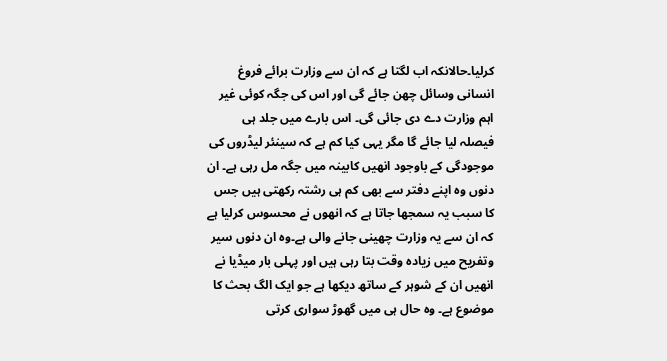کرلیا۔حالانکہ اب لگتا ہے کہ ان سے وزارت برائے فروغ انسانی وسائل چھن جائے گی اور اس کی جگہ کوئی غیر اہم وزارت دے دی جائی گی۔ اس بارے میں جلد ہی فیصلہ لیا جائے گا مگر یہی کیا کم ہے کہ سینئر لیڈروں کی موجودگی کے باوجود انھیں کابینہ میں جگہ مل رہی ہے۔ ان دنوں وہ اپنے دفتر سے بھی کم ہی رشتہ رکھتی ہیں جس کا سبب یہ سمجھا جاتا ہے کہ انھوں نے محسوس کرلیا ہے کہ ان سے یہ وزارت چھینی جانے والی ہے۔وہ ان دنوں سیر وتفریح میں زیادہ وقت بتا رہی ہیں اور پہلی بار میڈیا نے انھیں ان کے شوہر کے ساتھ دیکھا ہے جو ایک الگ بحث کا موضوع ہے۔ وہ حال ہی میں گھوڑ سواری کرتی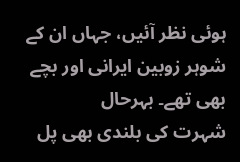ہوئی نظر آئیں، جہاں ان کے شوہر زوبین ایرانی اور بچے بھی تھے۔ بہرحال
شہرت کی بلندی بھی پل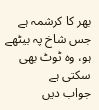بھر کا کرشمہ ہے
جس شاخ پہ بیٹھے ہو، وہ ٹوٹ بھی سکتی ہے
جواب دیں